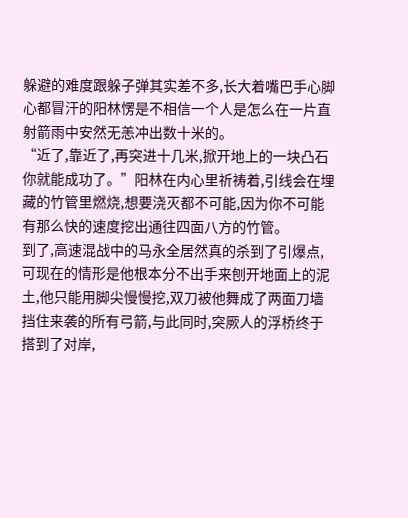躲避的难度跟躲子弹其实差不多,长大着嘴巴手心脚心都冒汗的阳林愣是不相信一个人是怎么在一片直射箭雨中安然无恙冲出数十米的。
“近了,靠近了,再突进十几米,掀开地上的一块凸石你就能成功了。”阳林在内心里祈祷着,引线会在埋藏的竹管里燃烧,想要浇灭都不可能,因为你不可能有那么快的速度挖出通往四面八方的竹管。
到了,高速混战中的马永全居然真的杀到了引爆点,可现在的情形是他根本分不出手来刨开地面上的泥土,他只能用脚尖慢慢挖,双刀被他舞成了两面刀墙挡住来袭的所有弓箭,与此同时,突厥人的浮桥终于搭到了对岸,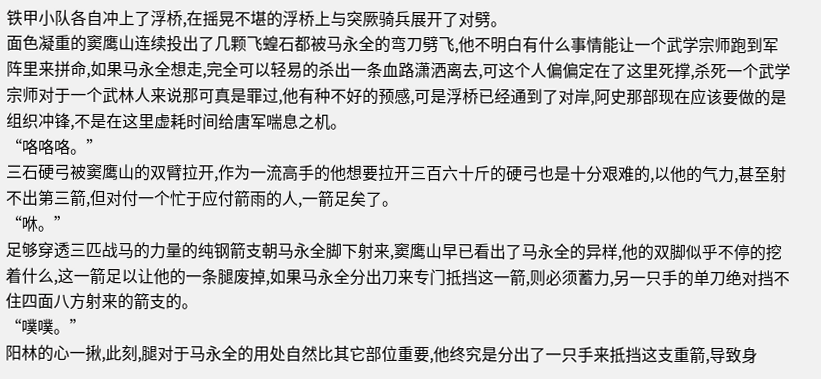铁甲小队各自冲上了浮桥,在摇晃不堪的浮桥上与突厥骑兵展开了对劈。
面色凝重的窦鹰山连续投出了几颗飞蝗石都被马永全的弯刀劈飞,他不明白有什么事情能让一个武学宗师跑到军阵里来拼命,如果马永全想走,完全可以轻易的杀出一条血路潇洒离去,可这个人偏偏定在了这里死撑,杀死一个武学宗师对于一个武林人来说那可真是罪过,他有种不好的预感,可是浮桥已经通到了对岸,阿史那部现在应该要做的是组织冲锋,不是在这里虚耗时间给唐军喘息之机。
“咯咯咯。”
三石硬弓被窦鹰山的双臂拉开,作为一流高手的他想要拉开三百六十斤的硬弓也是十分艰难的,以他的气力,甚至射不出第三箭,但对付一个忙于应付箭雨的人,一箭足矣了。
“咻。”
足够穿透三匹战马的力量的纯钢箭支朝马永全脚下射来,窦鹰山早已看出了马永全的异样,他的双脚似乎不停的挖着什么,这一箭足以让他的一条腿废掉,如果马永全分出刀来专门抵挡这一箭,则必须蓄力,另一只手的单刀绝对挡不住四面八方射来的箭支的。
“噗噗。”
阳林的心一揪,此刻,腿对于马永全的用处自然比其它部位重要,他终究是分出了一只手来抵挡这支重箭,导致身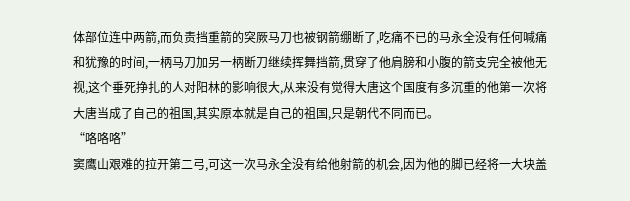体部位连中两箭,而负责挡重箭的突厥马刀也被钢箭绷断了,吃痛不已的马永全没有任何喊痛和犹豫的时间,一柄马刀加另一柄断刀继续挥舞挡箭,贯穿了他肩膀和小腹的箭支完全被他无视,这个垂死挣扎的人对阳林的影响很大,从来没有觉得大唐这个国度有多沉重的他第一次将大唐当成了自己的祖国,其实原本就是自己的祖国,只是朝代不同而已。
“咯咯咯”
窦鹰山艰难的拉开第二弓,可这一次马永全没有给他射箭的机会,因为他的脚已经将一大块盖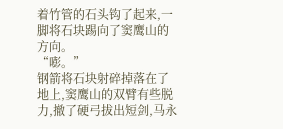着竹管的石头钩了起来,一脚将石块踢向了窦鹰山的方向。
“嘭。”
钢箭将石块射碎掉落在了地上,窦鹰山的双臂有些脱力,撤了硬弓拔出短剑,马永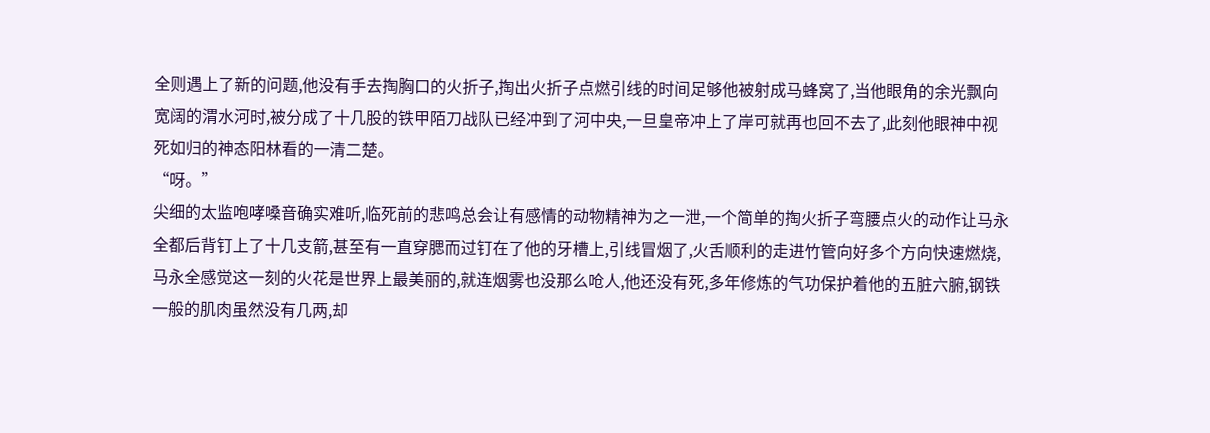全则遇上了新的问题,他没有手去掏胸口的火折子,掏出火折子点燃引线的时间足够他被射成马蜂窝了,当他眼角的余光飘向宽阔的渭水河时,被分成了十几股的铁甲陌刀战队已经冲到了河中央,一旦皇帝冲上了岸可就再也回不去了,此刻他眼神中视死如归的神态阳林看的一清二楚。
“呀。”
尖细的太监咆哮嗓音确实难听,临死前的悲鸣总会让有感情的动物精神为之一泄,一个简单的掏火折子弯腰点火的动作让马永全都后背钉上了十几支箭,甚至有一直穿腮而过钉在了他的牙槽上,引线冒烟了,火舌顺利的走进竹管向好多个方向快速燃烧,马永全感觉这一刻的火花是世界上最美丽的,就连烟雾也没那么呛人,他还没有死,多年修炼的气功保护着他的五脏六腑,钢铁一般的肌肉虽然没有几两,却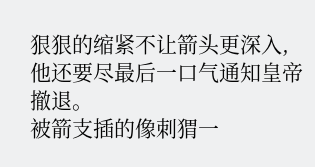狠狠的缩紧不让箭头更深入,他还要尽最后一口气通知皇帝撤退。
被箭支插的像刺猬一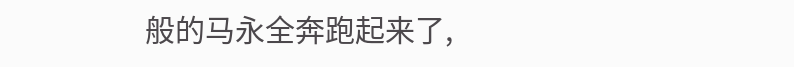般的马永全奔跑起来了,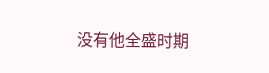没有他全盛时期